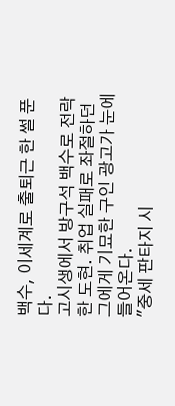백수, 이세계로 출퇴근 한 썰 푼다.
고시생에서 방구석 백수로 전락한 도현. 취업 실패로 좌절하던 그에게 기묘한 구인 광고가 눈에 들어온다.
"중세 판타지 시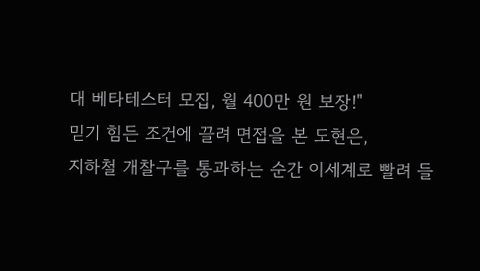대 베타테스터 모집, 월 400만 원 보장!"
믿기 힘든 조건에 끌려 면접을 본 도현은,
지하철 개찰구를 통과하는 순간 이세계로 빨려 들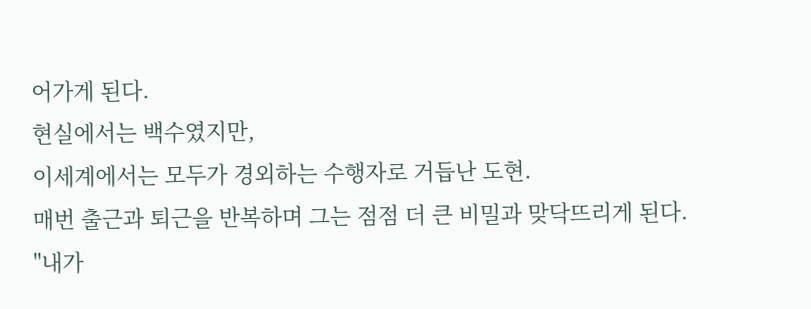어가게 된다.
현실에서는 백수였지만,
이세계에서는 모두가 경외하는 수행자로 거듭난 도현.
매번 출근과 퇴근을 반복하며 그는 점점 더 큰 비밀과 맞닥뜨리게 된다.
"내가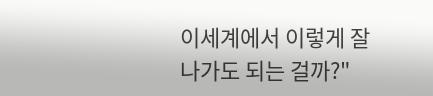이세계에서 이렇게 잘 나가도 되는 걸까?"